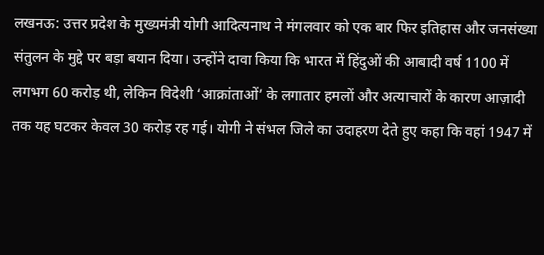लखनऊ: उत्तर प्रदेश के मुख्यमंत्री योगी आदित्यनाथ ने मंगलवार को एक बार फिर इतिहास और जनसंख्या संतुलन के मुद्दे पर बड़ा बयान दिया। उन्होंने दावा किया कि भारत में हिंदुओं की आबादी वर्ष 1100 में लगभग 60 करोड़ थी, लेकिन विदेशी ‘आक्रांताओं’ के लगातार हमलों और अत्याचारों के कारण आज़ादी तक यह घटकर केवल 30 करोड़ रह गई। योगी ने संभल जिले का उदाहरण देते हुए कहा कि वहां 1947 में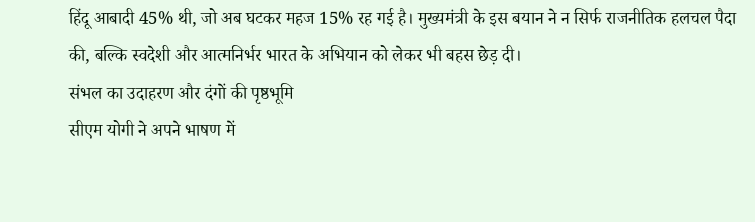हिंदू आबादी 45% थी, जो अब घटकर महज 15% रह गई है। मुख्यमंत्री के इस बयान ने न सिर्फ राजनीतिक हलचल पैदा की, बल्कि स्वदेशी और आत्मनिर्भर भारत के अभियान को लेकर भी बहस छेड़ दी।
संभल का उदाहरण और दंगों की पृष्ठभूमि
सीएम योगी ने अपने भाषण में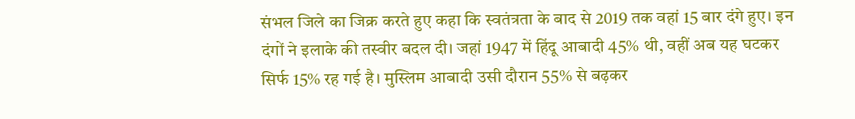संभल जिले का जिक्र करते हुए कहा कि स्वतंत्रता के बाद से 2019 तक वहां 15 बार दंगे हुए। इन दंगों ने इलाके की तस्वीर बदल दी। जहां 1947 में हिंदू आबादी 45% थी, वहीं अब यह घटकर सिर्फ 15% रह गई है। मुस्लिम आबादी उसी दौरान 55% से बढ़कर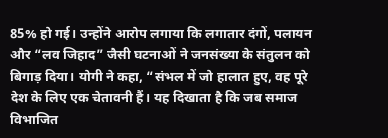85% हो गई। उन्होंने आरोप लगाया कि लगातार दंगों, पलायन और “लव जिहाद” जैसी घटनाओं ने जनसंख्या के संतुलन को बिगाड़ दिया। योगी ने कहा, “संभल में जो हालात हुए, वह पूरे देश के लिए एक चेतावनी हैं। यह दिखाता है कि जब समाज विभाजित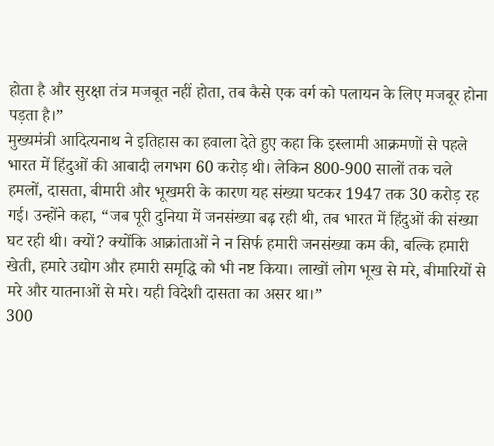होता है और सुरक्षा तंत्र मजबूत नहीं होता, तब कैसे एक वर्ग को पलायन के लिए मजबूर होना पड़ता है।”
मुख्यमंत्री आदित्यनाथ ने इतिहास का हवाला देते हुए कहा कि इस्लामी आक्रमणों से पहले भारत में हिंदुओं की आबादी लगभग 60 करोड़ थी। लेकिन 800-900 सालों तक चले हमलों, दासता, बीमारी और भूखमरी के कारण यह संख्या घटकर 1947 तक 30 करोड़ रह गई। उन्होंने कहा, “जब पूरी दुनिया में जनसंख्या बढ़ रही थी, तब भारत में हिंदुओं की संख्या घट रही थी। क्यों? क्योंकि आक्रांताओं ने न सिर्फ हमारी जनसंख्या कम की, बल्कि हमारी खेती, हमारे उद्योग और हमारी समृद्धि को भी नष्ट किया। लाखों लोग भूख से मरे, बीमारियों से मरे और यातनाओं से मरे। यही विदेशी दासता का असर था।”
300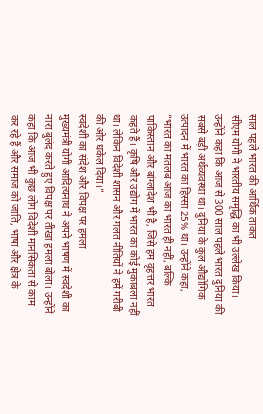साल पहले भारत की आर्थिक ताकत
सीएम योगी ने भारतीय समृद्धि का भी उल्लेख किया। उन्होंने कहा कि आज से 300 साल पहले भारत दुनिया की सबसे बड़ी अर्थव्यवस्था था। दुनिया के कुल औद्योगिक उत्पादन में भारत का हिस्सा 25% था। उन्होंने कहा, “भारत का मतलब आज का भारत ही नहीं, बल्कि पाकिस्तान और बांग्लादेश भी है, जिसे हम वृहत्तर भारत कहते हैं। कृषि और उद्योग में भारत का कोई मुकाबला नहीं था। लेकिन विदेशी शासन और गलत नीतियों ने हमें गरीबी की ओर धकेल दिया।”
स्वदेशी का संदेश और विपक्ष पर हमला
मुख्यमंत्री योगी आदित्यनाथ ने अपने भाषण में स्वदेशी का नारा बुलंद करते हुए विपक्ष पर तीखा हमला बोला। उन्होंने कहा कि आज भी कुछ लोग विदेशी मानसिकता से काम कर रहे हैं और समाज को जाति, भाषा और क्षेत्र के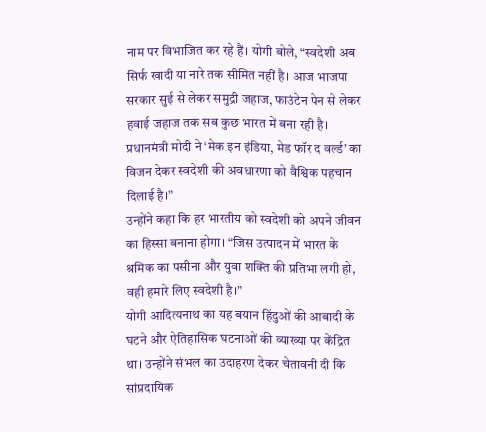नाम पर विभाजित कर रहे हैं। योगी बोले, “स्वदेशी अब सिर्फ खादी या नारे तक सीमित नहीं है। आज भाजपा सरकार सुई से लेकर समुद्री जहाज, फाउंटेन पेन से लेकर हवाई जहाज तक सब कुछ भारत में बना रही है। प्रधानमंत्री मोदी ने ‘मेक इन इंडिया, मेड फॉर द वर्ल्ड’ का विजन देकर स्वदेशी की अवधारणा को वैश्विक पहचान दिलाई है।”
उन्होंने कहा कि हर भारतीय को स्वदेशी को अपने जीवन का हिस्सा बनाना होगा। “जिस उत्पादन में भारत के श्रमिक का पसीना और युवा शक्ति की प्रतिभा लगी हो, वही हमारे लिए स्वदेशी है।”
योगी आदित्यनाथ का यह बयान हिंदुओं की आबादी के घटने और ऐतिहासिक घटनाओं की व्याख्या पर केंद्रित था। उन्होंने संभल का उदाहरण देकर चेतावनी दी कि सांप्रदायिक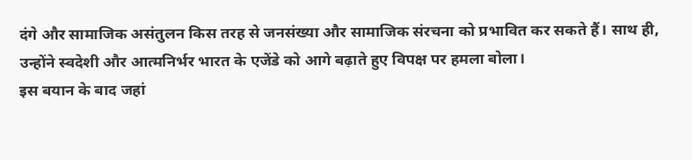दंगे और सामाजिक असंतुलन किस तरह से जनसंख्या और सामाजिक संरचना को प्रभावित कर सकते हैं। साथ ही, उन्होंने स्वदेशी और आत्मनिर्भर भारत के एजेंडे को आगे बढ़ाते हुए विपक्ष पर हमला बोला।
इस बयान के बाद जहां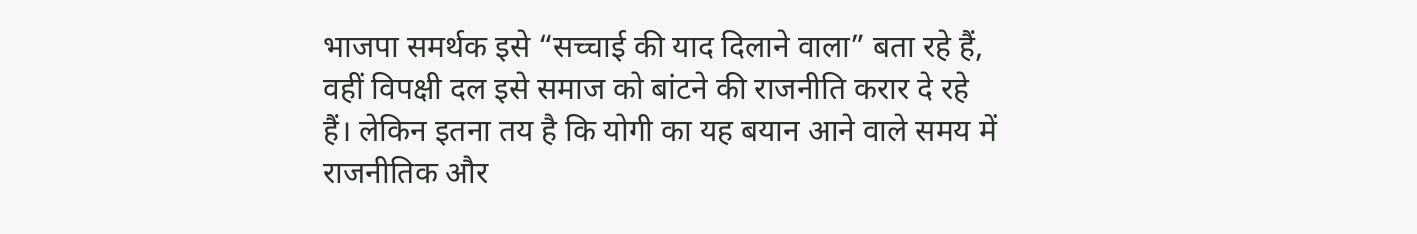भाजपा समर्थक इसे “सच्चाई की याद दिलाने वाला” बता रहे हैं, वहीं विपक्षी दल इसे समाज को बांटने की राजनीति करार दे रहे हैं। लेकिन इतना तय है कि योगी का यह बयान आने वाले समय में राजनीतिक और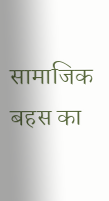सामाजिक बहस का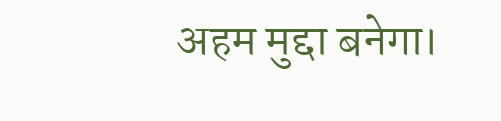अहम मुद्दा बनेगा।